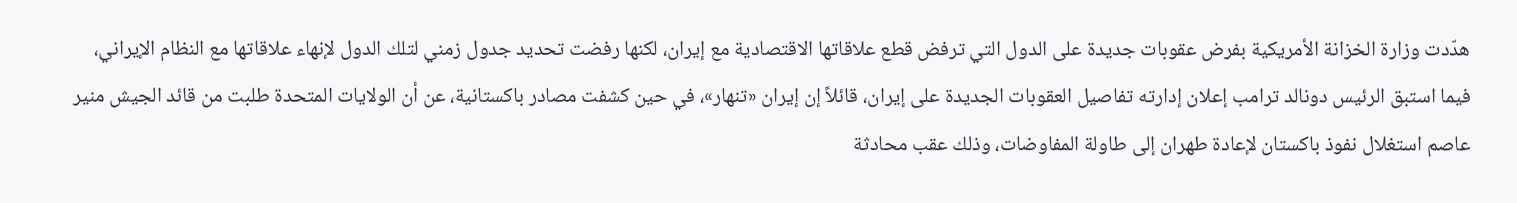هدّدت وزارة الخزانة الأمريكية بفرض عقوبات جديدة على الدول التي ترفض قطع علاقاتها الاقتصادية مع إيران، لكنها رفضت تحديد جدول زمني لتلك الدول لإنهاء علاقاتها مع النظام الإيراني، فيما استبق الرئيس دونالد ترامب إعلان إدارته تفاصيل العقوبات الجديدة على إيران، قائلاً إن إيران «تنهار»، في حين كشفت مصادر باكستانية، عن أن الولايات المتحدة طلبت من قائد الجيش منير عاصم استغلال نفوذ باكستان لإعادة طهران إلى طاولة المفاوضات، وذلك عقب محادثة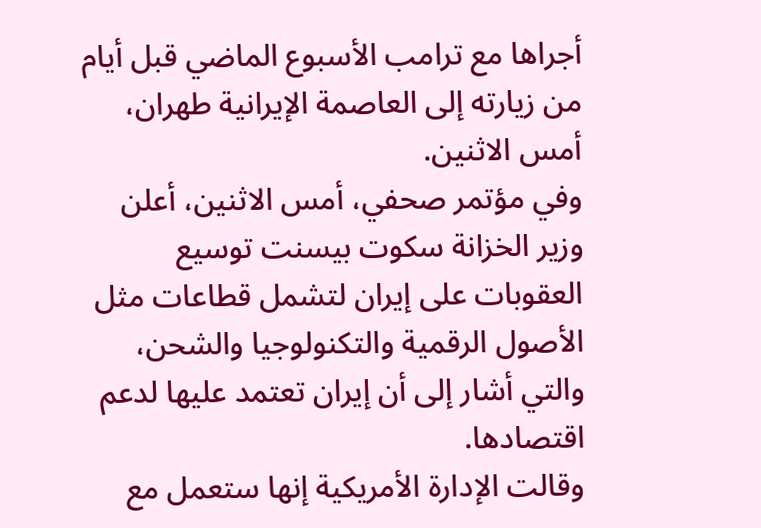أجراها مع ترامب الأسبوع الماضي قبل أيام من زيارته إلى العاصمة الإيرانية طهران، أمس الاثنين.
وفي مؤتمر صحفي، أمس الاثنين، أعلن وزير الخزانة سكوت بيسنت توسيع العقوبات على إيران لتشمل قطاعات مثل الأصول الرقمية والتكنولوجيا والشحن، والتي أشار إلى أن إيران تعتمد عليها لدعم اقتصادها.
وقالت الإدارة الأمريكية إنها ستعمل مع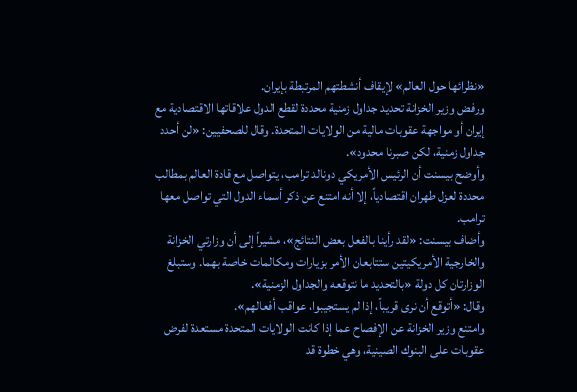«نظرائها حول العالم» لإيقاف أنشطتهم المرتبطة بإيران.
ورفض وزير الخزانة تحديد جداول زمنية محددة لقطع الدول علاقاتها الاقتصادية مع إيران أو مواجهة عقوبات مالية من الولايات المتحدة. وقال للصحفيين: «لن أحدد جداول زمنية، لكن صبرنا محدود».
وأوضح بيسنت أن الرئيس الأمريكي دونالد ترامب، يتواصل مع قادة العالم بمطالب محددة لعزل طهران اقتصادياً، إلا أنه امتنع عن ذكر أسماء الدول التي تواصل معها ترامب.
وأضاف بيسنت: «لقد رأينا بالفعل بعض النتائج»، مشيراً إلى أن وزارتي الخزانة والخارجية الأمريكيتين ستتابعان الأمر بزيارات ومكالمات خاصة بهما. وستبلغ الوزارتان كل دولة «بالتحديد ما نتوقعه والجداول الزمنية».
وقال: «أتوقع أن نرى قريباً، إذا لم يستجيبوا، عواقب أفعالهم».
وامتنع وزير الخزانة عن الإفصاح عما إذا كانت الولايات المتحدة مستعدة لفرض عقوبات على البنوك الصينية، وهي خطوة قد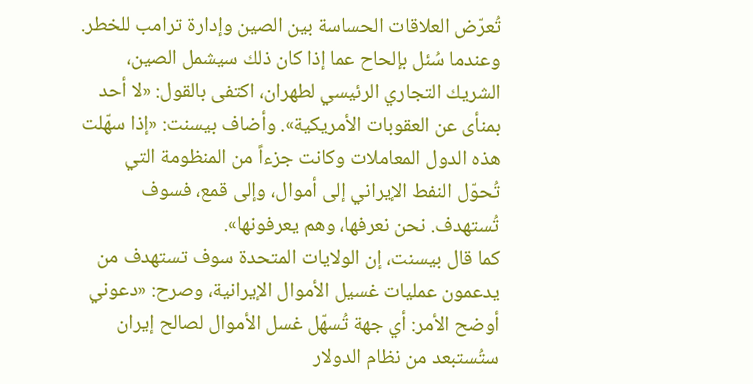تُعرّض العلاقات الحساسة بين الصين وإدارة ترامب للخطر.
وعندما سُئل بإلحاح عما إذا كان ذلك سيشمل الصين، الشريك التجاري الرئيسي لطهران، اكتفى بالقول: «لا أحد بمنأى عن العقوبات الأمريكية». وأضاف بيسنت: «إذا سهّلت هذه الدول المعاملات وكانت جزءاً من المنظومة التي تُحوّل النفط الإيراني إلى أموال، وإلى قمع، فسوف تُستهدف. نحن نعرفها، وهم يعرفونها».
كما قال بيسنت، إن الولايات المتحدة سوف تستهدف من يدعمون عمليات غسيل الأموال الإيرانية، وصرح: «دعوني أوضح الأمر: أي جهة تُسهّل غسل الأموال لصالح إيران ستُستبعد من نظام الدولار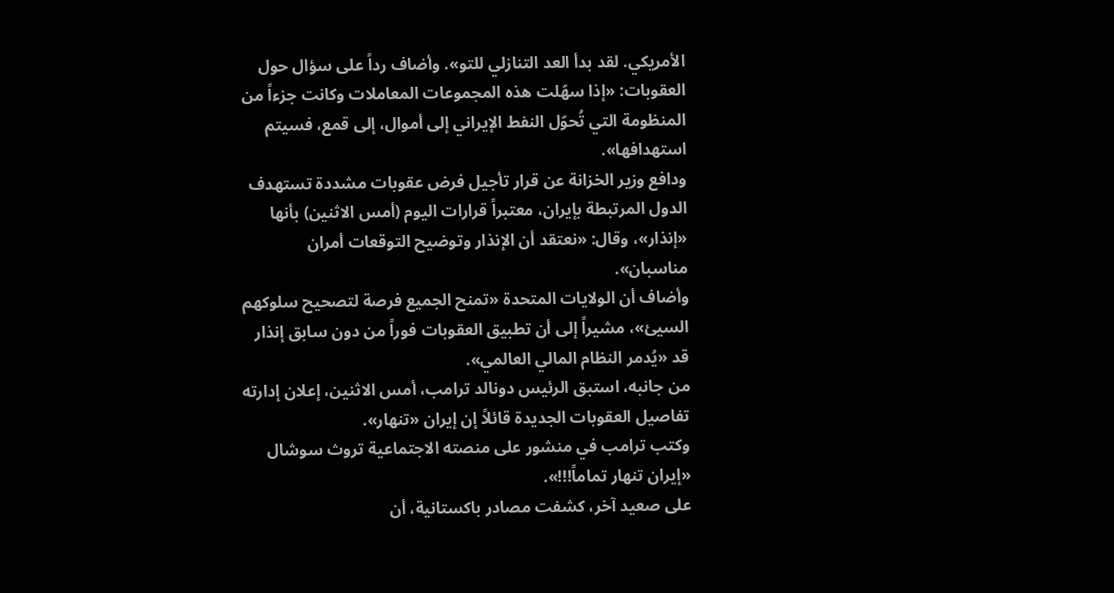الأمريكي. لقد بدأ العد التنازلي للتو». وأضاف رداً على سؤال حول العقوبات: «إذا سهّلت هذه المجموعات المعاملات وكانت جزءاً من المنظومة التي تُحوّل النفط الإيراني إلى أموال، إلى قمع، فسيتم استهدافها».
ودافع وزير الخزانة عن قرار تأجيل فرض عقوبات مشددة تستهدف الدول المرتبطة بإيران، معتبراً قرارات اليوم (أمس الاثنين) بأنها «إنذار»، وقال: «نعتقد أن الإنذار وتوضيح التوقعات أمران مناسبان».
وأضاف أن الولايات المتحدة «تمنح الجميع فرصة لتصحيح سلوكهم السيئ»، مشيراً إلى أن تطبيق العقوبات فوراً من دون سابق إنذار قد «يُدمر النظام المالي العالمي».
من جانبه، استبق الرئيس دونالد ترامب، أمس الاثنين، إعلان إدارته تفاصيل العقوبات الجديدة قائلاً إن إيران «تنهار».
وكتب ترامب في منشور على منصته الاجتماعية تروث سوشال «إيران تنهار تماماً!!!».
على صعيد آخر، كشفت مصادر باكستانية، أن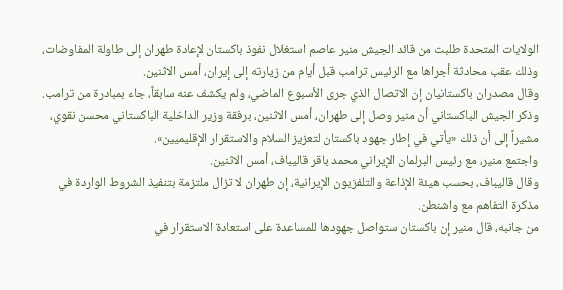الولايات المتحدة طلبت من قائد الجيش منير عاصم استغلال نفوذ باكستان لإعادة طهران إلى طاولة المفاوضات، وذلك عقب محادثة أجراها مع الرئيس ترامب قبل أيام من زيارته إلى إيران، أمس الاثنين.
وقال مصدران باكستانيان إن الاتصال الذي جرى الأسبوع الماضي، ولم يكشف عنه سابقاً، جاء بمبادرة من ترامب.
وذكر الجيش الباكستاني أن منير وصل إلى طهران، أمس الاثنين، برفقة وزير الداخلية الباكستاني محسن نقوي، مشيراً إلى أن ذلك «يأتي في إطار جهود باكستان لتعزيز السلام والاستقرار الإقليميين».
واجتمع منير، مع رئيس البرلمان الإيراني محمد باقر قاليباف، أمس الاثنين.
وقال قاليباف، بحسب هيئة الإذاعة والتلفزيون الإيرانية، إن طهران لا تزال ملتزمة بتنفيذ الشروط الواردة في مذكرة التفاهم مع واشنطن.
من جانبه، قال منير إن باكستان ستواصل جهودها للمساعدة على استعادة الاستقرار في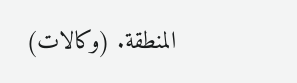المنطقة. (وكالات)